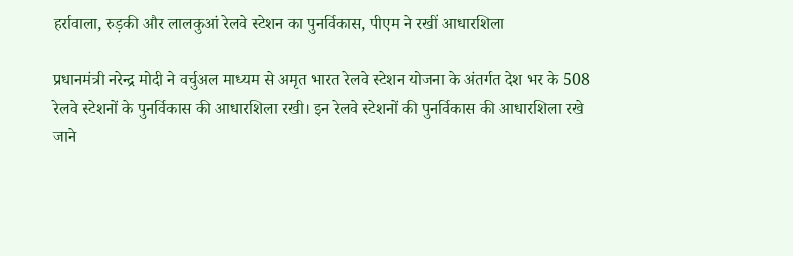हर्रावाला, रुड़की और लालकुआं रेलवे स्टेशन का पुनर्विकास, पीएम ने रखीं आधारशिला

प्रधानमंत्री नरेन्द्र मोदी ने वर्चुअल माध्यम से अमृत भारत रेलवे स्टेशन योजना के अंतर्गत देश भर के 508 रेलवे स्टेशनों के पुनर्विकास की आधारशिला रखी। इन रेलवे स्टेशनों की पुनर्विकास की आधारशिला रखे जाने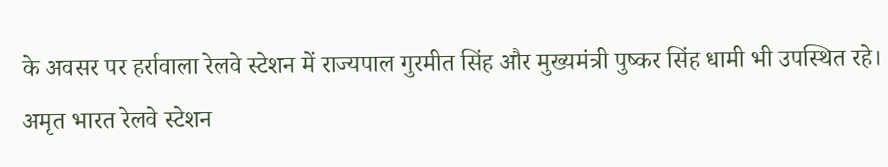के अवसर पर हर्रावाला रेलवे स्टेशन में राज्यपाल गुरमीत सिंह और मुख्यमंत्री पुष्कर सिंह धामी भी उपस्थित रहे।
अमृत भारत रेलवे स्टेशन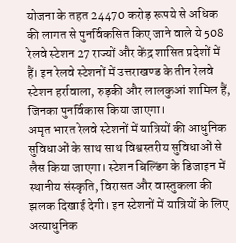योजना के तहत 24470 करोड़ रूपये से अधिक की लागत से पुनर्विकसित किए जाने वाले ये 508 रेलवे स्टेशन 27 राज्यों और केंद्र शासित प्रदेशों में हैं। इन रेलवे स्टेशनों में उत्तराखण्ड के तीन रेलवे स्टेशन हर्रावाला, रुड़की और लालकुआं शामिल हैं, जिनका पुनर्विकास किया जाएगा।
अमृत भारत रेलवे स्टेशनों में यात्रियों की आधुनिक सुविधाओं के साथ साथ विश्वस्तरीय सुविधाओं से लैस किया जाएगा। स्टेशन बिल्डिंग के डिजाइन में स्थानीय संस्कृति, विरासत और वास्तुकला की झलक दिखाई देगी। इन स्टेशनों में यात्रियों के लिए अत्याधुनिक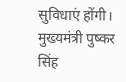सुविधाएं होंगी।
मुख्यमंत्री पुष्कर सिंह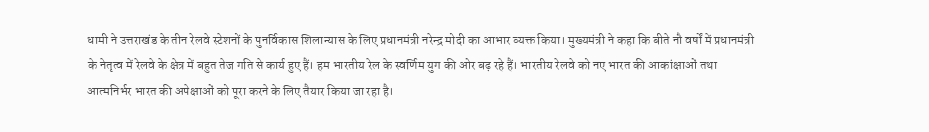धामी ने उत्तराखंड के तीन रेलवे स्टेशनों के पुनर्विकास शिलान्यास के लिए प्रधानमंत्री नरेन्द्र मोदी का आभार व्यक्त किया। मुख्यमंत्री ने कहा कि बीते नौ वर्षों में प्रधानमंत्री के नेतृत्व में रेलवे के क्षेत्र में बहुत तेज गति से कार्य हुए हैं। हम भारतीय रेल के स्वर्णिम युग की ओर बढ़ रहे हैं। भारतीय रेलवे को नए भारत की आकांक्षाओं तथा आत्मनिर्भर भारत की अपेक्षाओं को पूरा करने के लिए तैयार किया जा रहा है।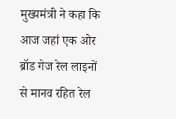मुख्यमंत्री ने कहा कि आज जहां एक ओर ब्रॉड गेज रेल लाइनों से मानव रहित रेल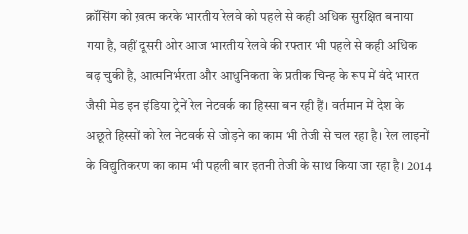क्रॉसिंग को ख़त्म करके भारतीय रेलवे को पहले से कही अधिक सुरक्षित बनाया गया है, वहीं दूसरी ओर आज भारतीय रेलवे की रफ्तार भी पहले से कही अधिक बढ़ चुकी है, आत्मनिर्भरता और आधुनिकता के प्रतीक चिन्ह के रूप में वंदे भारत जैसी मेड इन इंडिया ट्रेनें रेल नेटवर्क का हिस्सा बन रही हैं। वर्तमान में देश के अछूते हिस्सों को रेल नेटवर्क से जोड़ने का काम भी तेजी से चल रहा है। रेल लाइनों के विद्युतिकरण का काम भी पहली बार इतनी तेजी के साथ किया जा रहा है। 2014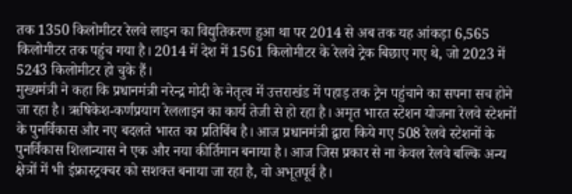तक 1350 किलोमीटर रेलवे लाइन का विद्युतिकरण हुआ था पर 2014 से अब तक यह आंकड़ा 6,565 किलोमीटर तक पहुंच गया है। 2014 में देश में 1561 किलोमीटर के रेलवे ट्रेक बिछाए गए थे, जो 2023 में 5243 किलोमीटर हो चुके हैं।
मुख्यमंत्री ने कहा कि प्रधानमंत्री नरेन्द्र मोदी के नेतृत्व में उत्तराखंड में पहाड़ तक ट्रेन पहुंचाने का सपना सच होने जा रहा है। ऋषिकेश-कर्णप्रयाग रेललाइन का कार्य तेजी से हो रहा है। अमृत भारत स्टेशन योजना रेलवे स्टेशनों के पुनर्विकास और नए बदलते भारत का प्रतिबिंब है। आज प्रधानमंत्री द्वारा किये गए 508 रेलवे स्टेशनों के पुनर्विकास शिलान्यास ने एक और नया कीर्तिमान बनाया है। आज जिस प्रकार से ना केवल रेलवे बल्कि अन्य क्षेत्रों में भी इंफ्रास्ट्रक्चर को सशक्त बनाया जा रहा है, वो अभूतपूर्व है।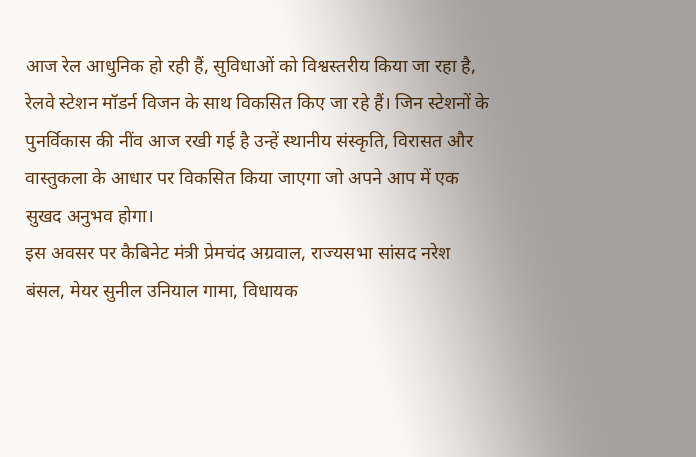आज रेल आधुनिक हो रही हैं, सुविधाओं को विश्वस्तरीय किया जा रहा है, रेलवे स्टेशन मॉडर्न विजन के साथ विकसित किए जा रहे हैं। जिन स्टेशनों के पुनर्विकास की नींव आज रखी गई है उन्हें स्थानीय संस्कृति, विरासत और वास्तुकला के आधार पर विकसित किया जाएगा जो अपने आप में एक सुखद अनुभव होगा।
इस अवसर पर कैबिनेट मंत्री प्रेमचंद अग्रवाल, राज्यसभा सांसद नरेश बंसल, मेयर सुनील उनियाल गामा, विधायक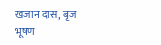खजान दास, बृज भूषण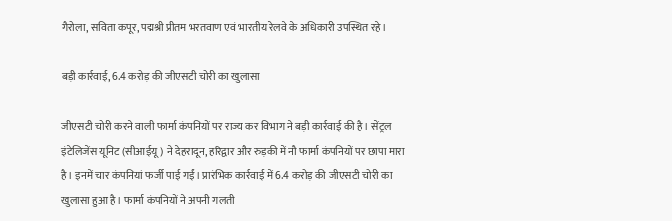गैरोला, सविता कपूर, पद्मश्री प्रीतम भरतवाण एवं भारतीय रेलवे के अधिकारी उपस्थित रहे।

बड़ी कार्रवाई, 6.4 करोड़ की जीएसटी चोरी का खुलासा

जीएसटी चोरी करने वाली फार्मा कंपनियों पर राज्य कर विभाग ने बड़ी कार्रवाई की है। सेंट्रल इंटेलिजेंस यूनिट (सीआईयू) ने देहरादून, हरिद्वार और रुड़की में नौ फार्मा कंपनियों पर छापा मारा है। इनमें चार कंपनियां फर्जी पाई गईं। प्रारंभिक कार्रवाई में 6.4 करोड़ की जीएसटी चोरी का खुलासा हुआ है। फार्मा कंपनियों ने अपनी गलती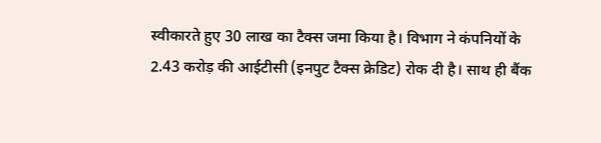स्वीकारते हुए 30 लाख का टैक्स जमा किया है। विभाग ने कंपनियों के 2.43 करोड़ की आईटीसी (इनपुट टैक्स क्रेडिट) रोक दी है। साथ ही बैंक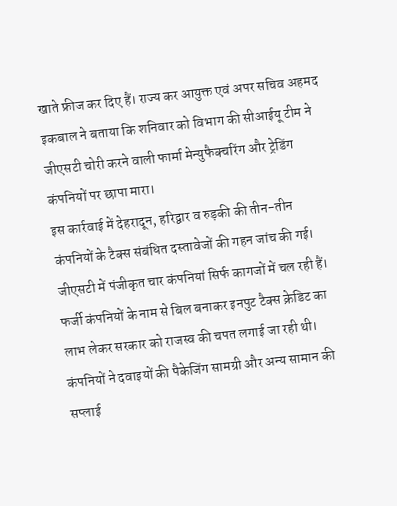खाते फ्रीज कर दिए हैं। राज्य कर आयुक्त एवं अपर सचिव अहमद इकबाल ने बताया कि शनिवार को विभाग की सीआईयू टीम ने जीएसटी चोरी करने वाली फार्मा मेन्युफैक्चरिंग और ट्रेडिंग कंपनियों पर छापा मारा।
इस कार्रवाई में देहरादून, हरिद्वार व रुड़की की तीन-तीन कंपनियों के टैक्स संबंधित दस्तावेजों की गहन जांच की गई। जीएसटी में पंजीकृत चार कंपनियां सिर्फ कागजों में चल रही हैं। फर्जी कंपनियों के नाम से बिल बनाकर इनपुट टैक्स क्रेडिट का लाभ लेकर सरकार को राजस्व की चपत लगाई जा रही थी। कंपनियों ने दवाइयों की पैकेजिंग सामग्री और अन्य सामान की सप्लाई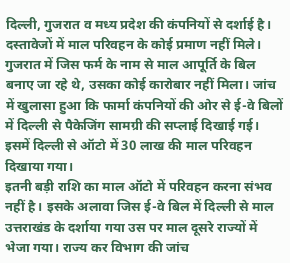दिल्ली, गुजरात व मध्य प्रदेश की कंपनियों से दर्शाई है। दस्तावेजों में माल परिवहन के कोई प्रमाण नहीं मिले। गुजरात में जिस फर्म के नाम से माल आपूर्ति के बिल बनाए जा रहे थे, उसका कोई कारोबार नहीं मिला। जांच में खुलासा हुआ कि फार्मा कंपनियों की ओर से ई-वे बिलों में दिल्ली से पैकेजिंग सामग्री की सप्लाई दिखाई गई। इसमें दिल्ली से ऑटो में 30 लाख की माल परिवहन दिखाया गया।
इतनी बड़ी राशि का माल ऑटो में परिवहन करना संभव नहीं है। इसके अलावा जिस ई-वे बिल में दिल्ली से माल उत्तराखंड के दर्शाया गया उस पर माल दूसरे राज्यों में भेजा गया। राज्य कर विभाग की जांच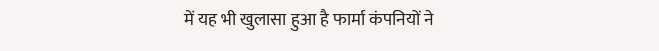में यह भी खुलासा हुआ है फार्मा कंपनियों ने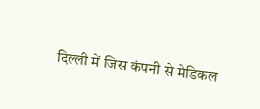दिल्ली में जिस कंपनी से मेडिकल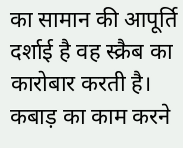का सामान की आपूर्ति दर्शाई है वह स्क्रैब का कारोबार करती है। कबाड़ का काम करने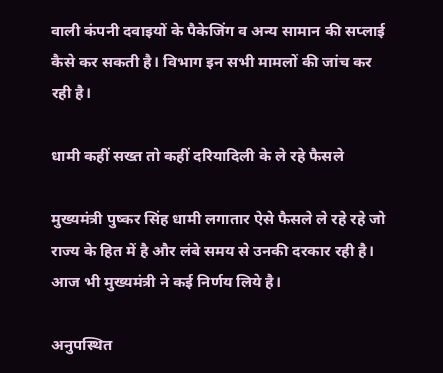वाली कंपनी दवाइयों के पैकेजिंग व अन्य सामान की सप्लाई कैसे कर सकती है। विभाग इन सभी मामलों की जांच कर रही है।

धामी कहीं सख्त तो कहीं दरियादिली के ले रहे फैसले

मुख्यमंत्री पुष्कर सिंह धामी लगातार ऐसे फैसले ले रहे रहे जो राज्य के हित में है और लंबे समय से उनकी दरकार रही है। आज भी मुख्यमंत्री ने कई निर्णय लिये है।

अनुपस्थित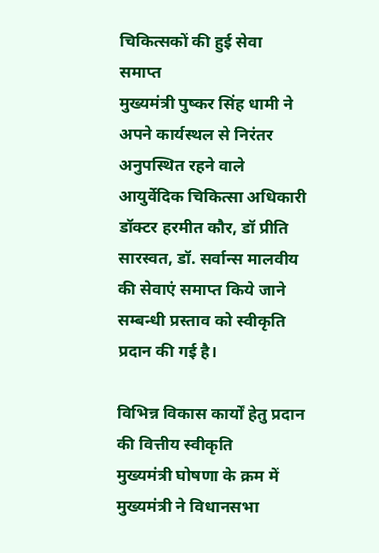चिकित्सकों की हुई सेवा समाप्त
मुख्यमंत्री पुष्कर सिंह धामी ने अपने कार्यस्थल से निरंतर अनुपस्थित रहने वाले आयुर्वेदिक चिकित्सा अधिकारी डॉक्टर हरमीत कौर, डॉ प्रीति सारस्वत, डॉ. सर्वान्स मालवीय की सेवाएं समाप्त किये जाने सम्बन्धी प्रस्ताव को स्वीकृति प्रदान की गई है।

विभिन्न विकास कार्यों हेतु प्रदान की वित्तीय स्वीकृति
मुख्यमंत्री घोषणा के क्रम में मुख्यमंत्री ने विधानसभा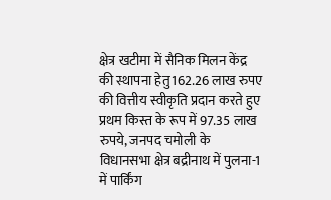क्षेत्र खटीमा में सैनिक मिलन केंद्र की स्थापना हेतु 162.26 लाख रुपए की वित्तीय स्वीकृति प्रदान करते हुए प्रथम किस्त के रूप में 97.35 लाख रुपये, जनपद चमोली के विधानसभा क्षेत्र बद्रीनाथ में पुलना-1 में पार्किंग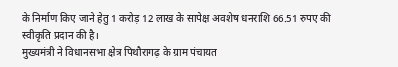के निर्माण किए जाने हेतु 1 करोड़ 12 लाख के सापेक्ष अवशेष धनराशि 66.51 रुपए की स्वीकृति प्रदान की है।
मुख्यमंत्री ने विधानसभा क्षेत्र पिथौरागढ़ के ग्राम पंचायत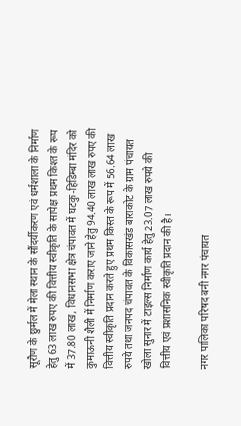सूरौण के छुर्मल में मेला स्थान के सौंदर्यीकरण एवं धर्मशाला के निर्माण हेतु 63 लाख रुपए की वित्तीय स्वीकृति के सापेक्ष प्रथम किश्त के रूप में 37.80 लाख, विधानसभा क्षेत्र चंपावत में घटकु-हिडिम्बा मंदिर को कुमाऊनी शैली में निर्माण कराए जाने हेतु 94.40 लाख लाख रुपए की वित्तीय स्वीकृति प्रदान करते हुए प्रथम किस्त के रूप में 56.64 लाख रुपये तथा जनपद चंपावत के विकासखंड बाराकोट के ग्राम पंचायत खोला सुनार में टाइल्स निर्माण कार्य हेतु 23.07 लाख रुपये की वित्तीय एवं प्रशासनिक स्वीकृति प्रदान की है।

नगर पालिका परिषद बनी नगर पंचायत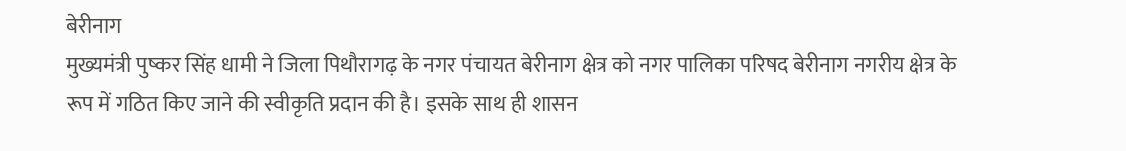बेरीनाग
मुख्यमंत्री पुष्कर सिंह धामी ने जिला पिथौरागढ़ के नगर पंचायत बेरीनाग क्षेत्र को नगर पालिका परिषद बेरीनाग नगरीय क्षेत्र के रूप में गठित किए जाने की स्वीकृति प्रदान की है। इसके साथ ही शासन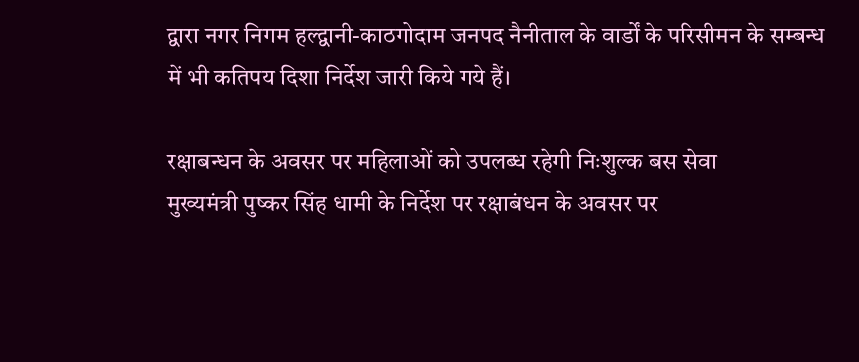द्वारा नगर निगम हल्द्वानी-काठगोदाम जनपद नैनीताल के वार्डों के परिसीमन के सम्बन्ध में भी कतिपय दिशा निर्देश जारी किये गये हैं।

रक्षाबन्धन के अवसर पर महिलाओं को उपलब्ध रहेगी निःशुल्क बस सेवा
मुख्यमंत्री पुष्कर सिंह धामी के निर्देश पर रक्षाबंधन के अवसर पर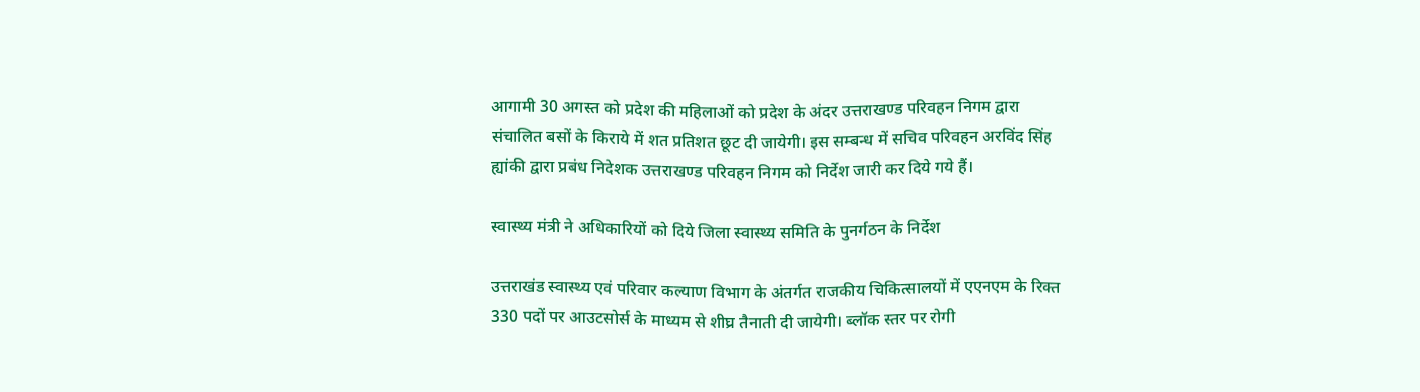आगामी 30 अगस्त को प्रदेश की महिलाओं को प्रदेश के अंदर उत्तराखण्ड परिवहन निगम द्वारा संचालित बसों के किराये में शत प्रतिशत छूट दी जायेगी। इस सम्बन्ध में सचिव परिवहन अरविंद सिंह ह्यांकी द्वारा प्रबंध निदेशक उत्तराखण्ड परिवहन निगम को निर्देश जारी कर दिये गये हैं।

स्वास्थ्य मंत्री ने अधिकारियों को दिये जिला स्वास्थ्य समिति के पुनर्गठन के निर्देश

उत्तराखंड स्वास्थ्य एवं परिवार कल्याण विभाग के अंतर्गत राजकीय चिकित्सालयों में एएनएम के रिक्त 330 पदों पर आउटसोर्स के माध्यम से शीघ्र तैनाती दी जायेगी। ब्लॉक स्तर पर रोगी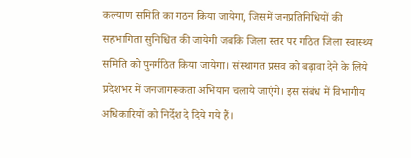कल्याण समिति का गठन किया जायेगा, जिसमें जनप्रतिनिधियों की सहभागिता सुनिश्चित की जायेगी जबकि जिला स्तर पर गठित जिला स्वास्थ्य समिति को पुनर्गठित किया जायेगा। संस्थागत प्रसव को बढ़ावा देने के लिये प्रदेशभर में जनजागरूकता अभियान चलाये जाएंगे। इस संबंध में विभागीय अधिकारियों को निर्देश दे दिये गये हैं।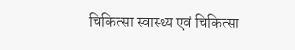चिकित्सा स्वास्थ्य एवं चिकित्सा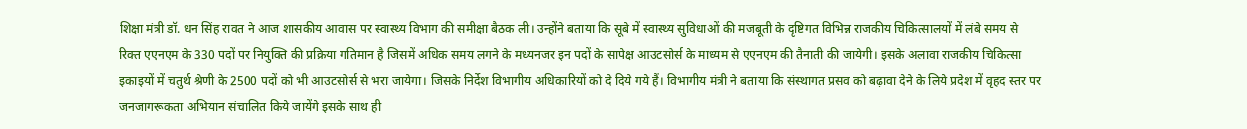शिक्षा मंत्री डॉ. धन सिंह रावत ने आज शासकीय आवास पर स्वास्थ्य विभाग की समीक्षा बैठक ली। उन्होंने बताया कि सूबे में स्वास्थ्य सुविधाओं की मजबूती के दृष्टिगत विभिन्न राजकीय चिकित्सालयों में लंबे समय से रिक्त एएनएम के 330 पदों पर नियुक्ति की प्रक्रिया गतिमान है जिसमें अधिक समय लगने के मध्यनजर इन पदों के सापेक्ष आउटसोर्स के माध्यम से एएनएम की तैनाती की जायेगी। इसके अलावा राजकीय चिकित्सा इकाइयों में चतुर्थ श्रेणी के 2500 पदों को भी आउटसोर्स से भरा जायेगा। जिसके निर्देश विभागीय अधिकारियों को दे दिये गये हैं। विभागीय मंत्री ने बताया कि संस्थागत प्रसव को बढ़ावा देने के लिये प्रदेश में वृहद स्तर पर जनजागरूकता अभियान संचालित किये जायेंगे इसके साथ ही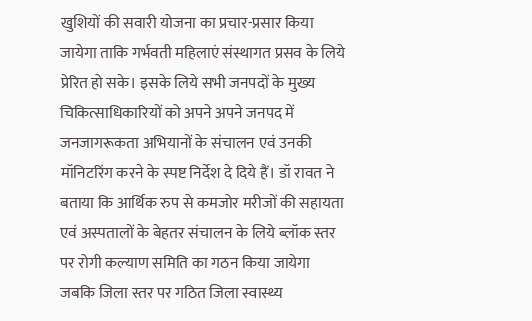खुशियों की सवारी योजना का प्रचार-प्रसार किया जायेगा ताकि गर्भवती महिलाएं संस्थागत प्रसव के लिये प्रेरित हो सके। इसके लिये सभी जनपदों के मुख्य चिकित्साधिकारियों को अपने अपने जनपद में जनजागरूकता अभियानों के संचालन एवं उनकी मॉनिटरिंग करने के स्पष्ट निर्देश दे दिये हैं। डॉ रावत ने बताया कि आर्थिक रुप से कमजोर मरीजों की सहायता एवं अस्पतालों के बेहतर संचालन के लिये ब्लॉक स्तर पर रोगी कल्याण समिति का गठन किया जायेगा जबकि जिला स्तर पर गठित जिला स्वास्थ्य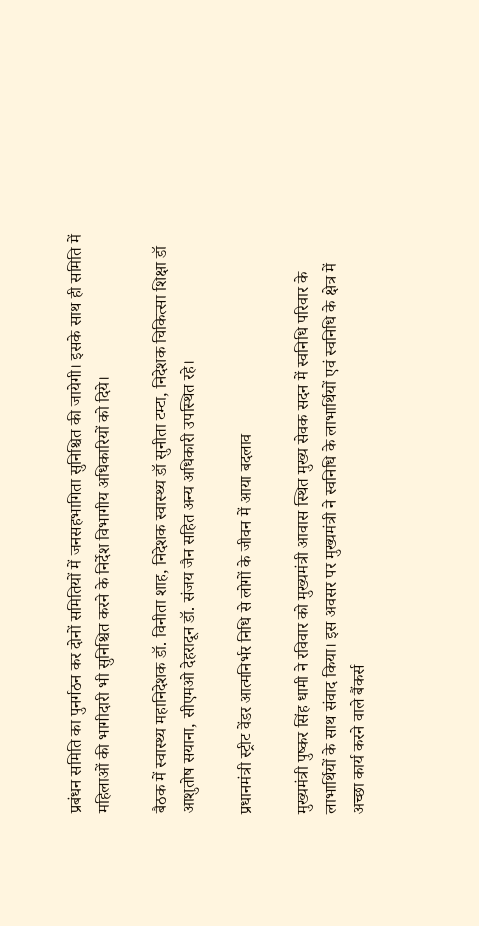प्रबंधन समिति का पुनर्गठन कर दोनों समितियों में जनसहभागिता सुनिश्चित की जायेगी। इसके साथ ही समिति में महिलाओं की भागीदारी भी सुनिश्चित करने के निर्देश विभागीय अधिकारियों को दिये।

बैठक में स्वास्थ्य महानिदेशक डॉ. विनीता शाह, निदेशक स्वास्थ्य डॉ सुनीता टम्टा, निदेशक चिकित्सा शिक्षा डॉ आशुतोष सयाना, सीएमओ देहरादून डॉ. संजय जैन सहित अन्य अधिकारी उपस्थित रहे।

प्रधानमंत्री स्ट्रीट वेंडर आत्मनिर्भर निधि से लोगों के जीवन में आया बदलाव

मुख्यमंत्री पुष्कर सिंह धामी ने रविवार को मुख्यमंत्री आवास स्थित मुख्य सेवक सदन में स्वनिधि परिवार के लाभार्थियों के साथ संवाद किया। इस अवसर पर मुख्यमंत्री ने स्वनिधि के लाभार्थियों एवं स्वनिधि के क्षेत्र में अच्छा कार्य करने वाले बैंकर्स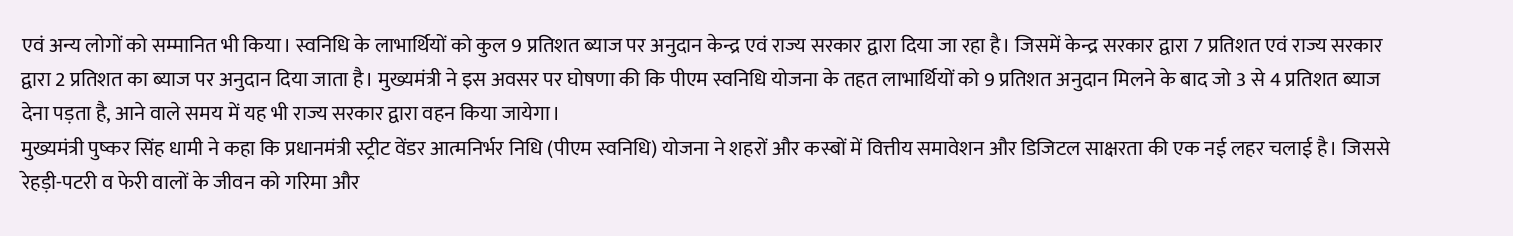एवं अन्य लोगों को सम्मानित भी किया। स्वनिधि के लाभार्थियों को कुल 9 प्रतिशत ब्याज पर अनुदान केन्द्र एवं राज्य सरकार द्वारा दिया जा रहा है। जिसमें केन्द्र सरकार द्वारा 7 प्रतिशत एवं राज्य सरकार द्वारा 2 प्रतिशत का ब्याज पर अनुदान दिया जाता है। मुख्यमंत्री ने इस अवसर पर घोषणा की कि पीएम स्वनिधि योजना के तहत लाभार्थियों को 9 प्रतिशत अनुदान मिलने के बाद जो 3 से 4 प्रतिशत ब्याज देना पड़ता है, आने वाले समय में यह भी राज्य सरकार द्वारा वहन किया जायेगा।
मुख्यमंत्री पुष्कर सिंह धामी ने कहा कि प्रधानमंत्री स्ट्रीट वेंडर आत्मनिर्भर निधि (पीएम स्वनिधि) योजना ने शहरों और कस्बों में वित्तीय समावेशन और डिजिटल साक्षरता की एक नई लहर चलाई है। जिससे रेहड़ी-पटरी व फेरी वालों के जीवन को गरिमा और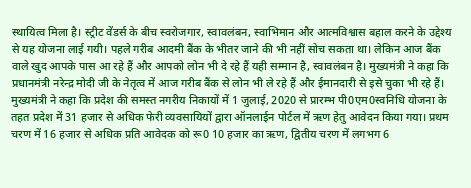स्थायित्व मिला है। स्ट्रीट वेंडर्स के बीच स्वरोजगार, स्वावलंबन, स्वाभिमान और आत्मविश्वास बहाल करने के उद्देश्य से यह योजना लाई गयी। पहले गरीब आदमी बैंक के भीतर जाने की भी नहीं सोच सकता था। लेकिन आज बैंक वाले खुद आपके पास आ रहे हैं और आपको लोन भी दे रहे हैं यही सम्मान है, स्वावलंबन है। मुख्यमंत्री ने कहा कि प्रधानमंत्री नरेन्द्र मोदी जी के नेतृत्व में आज गरीब बैंक से लोन भी ले रहे हैं और ईमानदारी से इसे चुका भी रहे हैं।
मुख्यमंत्री ने कहा कि प्रदेश की समस्त नगरीय निकायों में 1 जुलाई, 2020 से प्रारम्भ पी0एम0स्वनिधि योजना के तहत प्रदेश में 31 हजार से अधिक फेरी व्यवसायियों द्वारा ऑनलाईन पोर्टल में ऋण हेतु आवेदन किया गया। प्रथम चरण में 16 हजार से अधिक प्रति आवेदक को रू0 10 हजार का ऋण, द्वितीय चरण में लगभग 6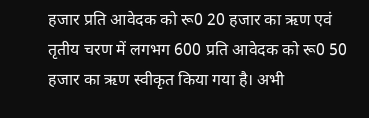हजार प्रति आवेदक को रू0 20 हजार का ऋण एवं तृतीय चरण में लगभग 600 प्रति आवेदक को रू0 50 हजार का ऋण स्वीकृत किया गया है। अभी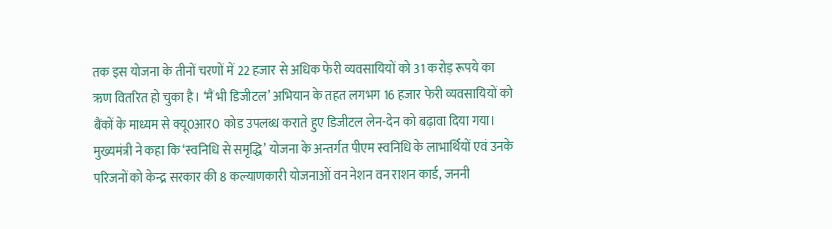तक इस योजना के तीनों चरणों में 22 हजार से अधिक फेरी व्यवसायियों को 31 करोड़ रूपये का ऋण वितरित हो चुका है। ‘मैं भी डिजीटल’ अभियान के तहत लगभग 16 हजार फेरी व्यवसायियों को बैंकों के माध्यम से क्यू0आर0 कोड उपलब्ध कराते हुए डिजीटल लेन-देन को बढ़ावा दिया गया।
मुख्यमंत्री ने कहा कि ‘स्वनिधि से समृद्धि’ योजना के अन्तर्गत पीएम स्वनिधि के लाभार्थियों एवं उनके परिजनों को केन्द्र सरकार की 8 कल्याणकारी योजनाओं वन नेशन वन राशन कार्ड, जननी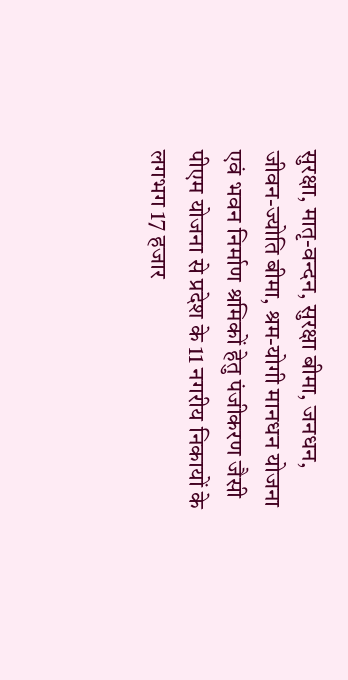सुरक्षा, मातृ-वन्दन, सुरक्षा बीमा, जनधन, जीवन-ज्योति बीमा, श्रम-योगी मानधन योजना एवं भवन निर्माण श्रमिकों हेतु पंजीकरण जैसी पीएम योजना से प्रदेश के 11 नगरीय निकायों के लगभग 17 हजार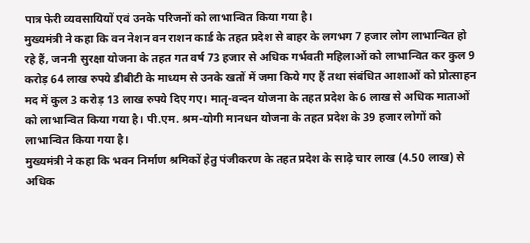पात्र फेरी व्यवसायियों एवं उनके परिजनों को लाभान्वित किया गया है।
मुख्यमंत्री ने कहा कि वन नेशन वन राशन कार्ड के तहत प्रदेश से बाहर के लगभग 7 हजार लोग लाभान्वित हो रहे हैं, जननी सुरक्षा योजना के तहत गत वर्ष 73 हजार से अधिक गर्भवती महिलाओं को लाभान्वित कर कुल 9 करोड़ 64 लाख रुपये डीबीटी के माध्यम से उनके खतों में जमा किये गए हैं तथा संबंधित आशाओं को प्रोत्साहन मद में कुल 3 करोड़ 13 लाख रुपये दिए गए। मातृ-वन्दन योजना के तहत प्रदेश के 6 लाख से अधिक माताओं को लाभान्वित किया गया है। पी.एम. श्रम-योगी मानधन योजना के तहत प्रदेश के 39 हजार लोगों को लाभान्वित किया गया है।
मुख्यमंत्री ने कहा कि भवन निर्माण श्रमिकों हेतु पंजीकरण के तहत प्रदेश के साढ़े चार लाख (4.50 लाख) से अधिक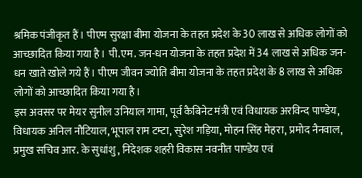श्रमिक पंजीकृत हैं। पीएम सुरक्षा बीमा योजना के तहत प्रदेश के 30 लाख से अधिक लोगों को आच्छादित किया गया है। पी.एम. जन-धन योजना के तहत प्रदेश में 34 लाख से अधिक जन-धन खाते खोले गये हैं। पीएम जीवन ज्योति बीमा योजना के तहत प्रदेश के 8 लाख से अधिक लोगों को आच्छादित किया गया है।
इस अवसर पर मेयर सुनील उनियाल गामा, पूर्व कैबिनेट मंत्री एवं विधायक अरविन्द पाण्डेय, विधायक अनिल नौटियाल, भूपाल राम टम्टा, सुरेश गड़िया, मोहन सिंह मेहरा, प्रमोद नैनवाल, प्रमुख सचिव आर. के सुधांशु, निदेशक शहरी विकास नवनीत पाण्डेय एवं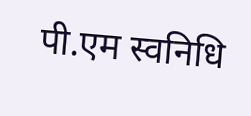पी.एम स्वनिधि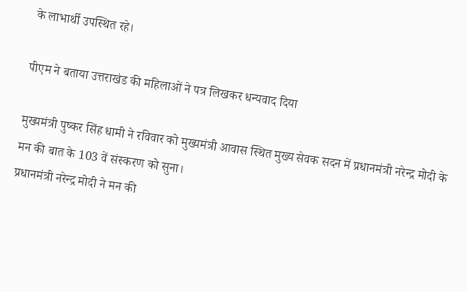के लाभार्थी उपस्थित रहे।

पीएम ने बताया उत्तराखंड की महिलाओं ने पत्र लिखकर धन्यवाद दिया

मुख्यमंत्री पुष्कर सिंह धामी ने रविवार को मुख्यमंत्री आवास स्थित मुख्य सेवक सदन में प्रधानमंत्री नरेन्द्र मोदी के मन की बात के 103 वें संस्करण को सुना।
प्रधानमंत्री नरेन्द्र मोदी ने मन की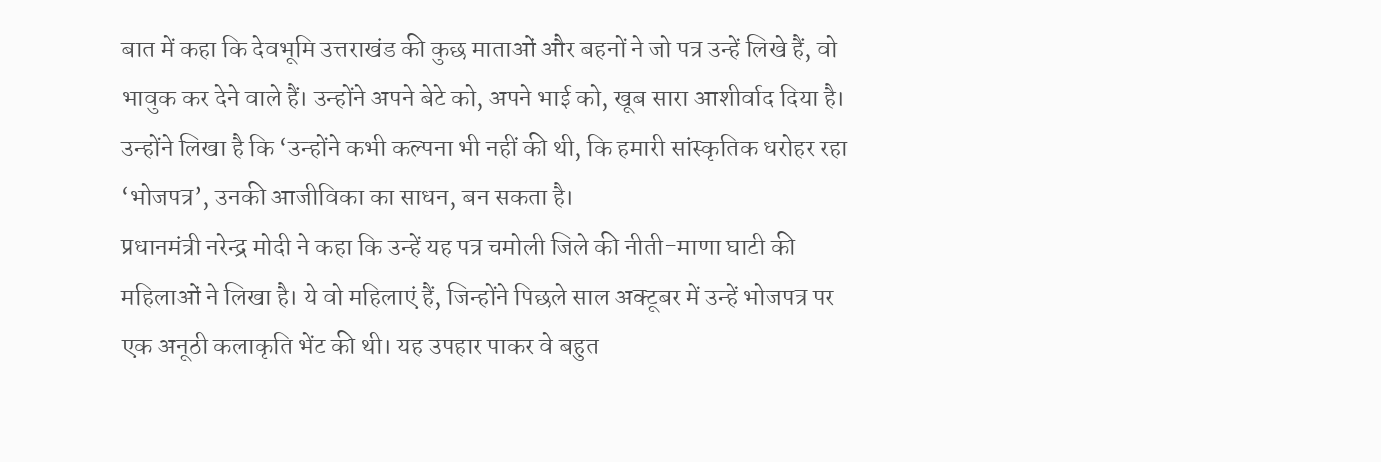बात में कहा कि देवभूमि उत्तराखंड की कुछ माताओं और बहनों ने जो पत्र उन्हें लिखे हैं, वो भावुक कर देने वाले हैं। उन्होंने अपने बेटे को, अपने भाई को, खूब सारा आशीर्वाद दिया है। उन्होंने लिखा है कि ‘उन्होंने कभी कल्पना भी नहीं की थी, कि हमारी सांस्कृतिक धरोहर रहा ‘भोजपत्र’, उनकी आजीविका का साधन, बन सकता है।
प्रधानमंत्री नरेन्द्र मोदी ने कहा कि उन्हें यह पत्र चमोली जिले की नीती-माणा घाटी की महिलाओं ने लिखा है। ये वो महिलाएं हैं, जिन्होंने पिछले साल अक्टूबर में उन्हें भोजपत्र पर एक अनूठी कलाकृति भेंट की थी। यह उपहार पाकर वे बहुत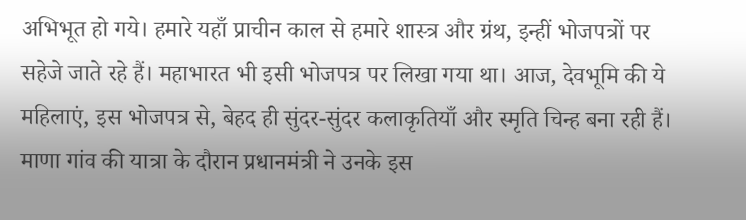अभिभूत हो गये। हमारे यहाँ प्राचीन काल से हमारे शास्त्र और ग्रंथ, इन्हीं भोजपत्रों पर सहेजे जाते रहे हैं। महाभारत भी इसी भोजपत्र पर लिखा गया था। आज, देवभूमि की ये महिलाएं, इस भोजपत्र से, बेहद ही सुंदर-सुंदर कलाकृतियाँ और स्मृति चिन्ह बना रही हैं। माणा गांव की यात्रा के दौरान प्रधानमंत्री ने उनके इस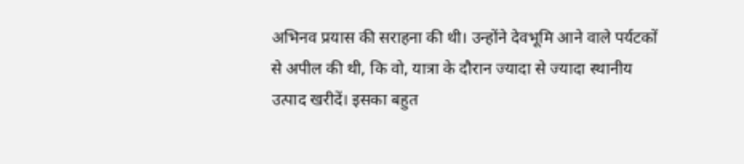अभिनव प्रयास की सराहना की थी। उन्होंने देवभूमि आने वाले पर्यटकों से अपील की थी, कि वो, यात्रा के दौरान ज्यादा से ज्यादा स्थानीय उत्पाद खरीदें। इसका बहुत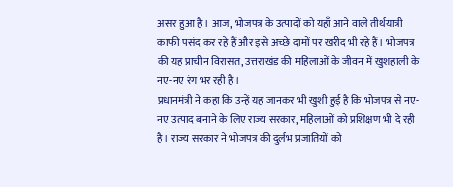असर हुआ है। आज, भोजपत्र के उत्पादों को यहाँ आने वाले तीर्थयात्री काफी पसंद कर रहे हैं और इसे अच्छे दामों पर खरीद भी रहे हैं। भोजपत्र की यह प्राचीन विरासत, उत्तराखंड की महिलाओं के जीवन में खुशहाली के नए-नए रंग भर रही है।
प्रधानमंत्री ने कहा कि उन्हें यह जानकर भी खुशी हुई है कि भोजपत्र से नए-नए उत्पाद बनाने के लिए राज्य सरकार, महिलाओं को प्रशिक्षण भी दे रही है। राज्य सरकार ने भोजपत्र की दुर्लभ प्रजातियों को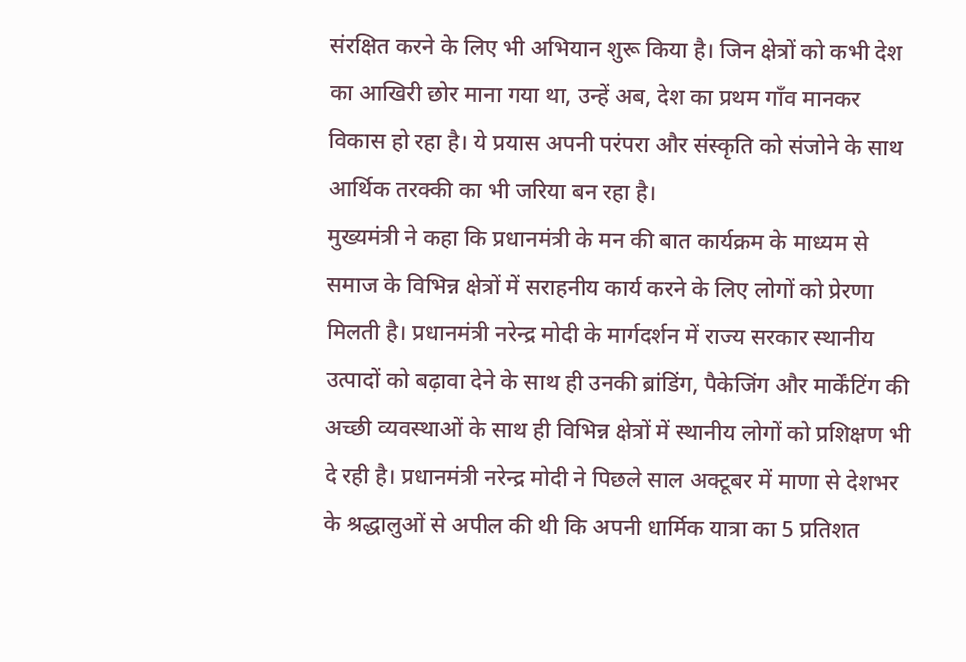संरक्षित करने के लिए भी अभियान शुरू किया है। जिन क्षेत्रों को कभी देश का आखिरी छोर माना गया था, उन्हें अब, देश का प्रथम गाँव मानकर विकास हो रहा है। ये प्रयास अपनी परंपरा और संस्कृति को संजोने के साथ आर्थिक तरक्की का भी जरिया बन रहा है।
मुख्यमंत्री ने कहा कि प्रधानमंत्री के मन की बात कार्यक्रम के माध्यम से समाज के विभिन्न क्षेत्रों में सराहनीय कार्य करने के लिए लोगों को प्रेरणा मिलती है। प्रधानमंत्री नरेन्द्र मोदी के मार्गदर्शन में राज्य सरकार स्थानीय उत्पादों को बढ़ावा देने के साथ ही उनकी ब्रांडिंग, पैकेजिंग और मार्केंटिंग की अच्छी व्यवस्थाओं के साथ ही विभिन्न क्षेत्रों में स्थानीय लोगों को प्रशिक्षण भी दे रही है। प्रधानमंत्री नरेन्द्र मोदी ने पिछले साल अक्टूबर में माणा से देशभर के श्रद्धालुओं से अपील की थी कि अपनी धार्मिक यात्रा का 5 प्रतिशत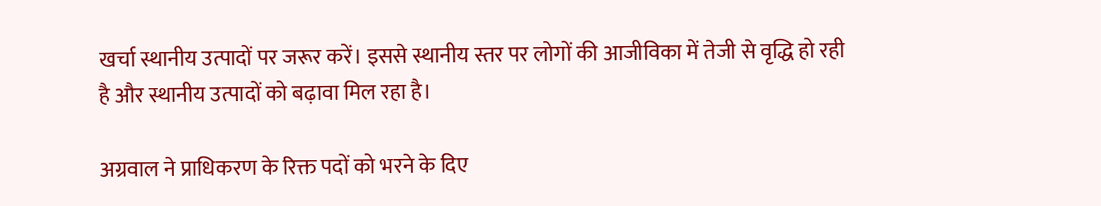खर्चा स्थानीय उत्पादों पर जरूर करें। इससे स्थानीय स्तर पर लोगों की आजीविका में तेजी से वृद्धि हो रही है और स्थानीय उत्पादों को बढ़ावा मिल रहा है।

अग्रवाल ने प्राधिकरण के रिक्त पदों को भरने के दिए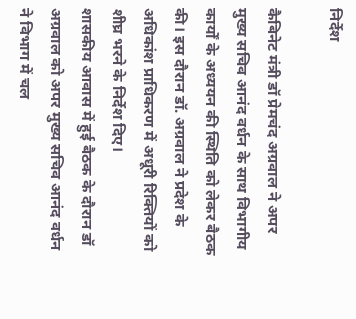निर्देश

कैबिनेट मंत्री डॉ प्रेमचंद अग्रवाल ने अपर मुख्य सचिव आनंद वर्धन के साथ विभागीय कार्यों के अध्ययन की स्थिति को लेकर बैठक की। इस दौरान डॉ. अग्रवाल ने प्रदेश के अधिकांश प्राधिकरण में अधूरी रिक्तियों को शीघ्र भरने के निर्देश दिए।
शासकीय आवास में हुई बैठक के दौरान डॉ अग्रवाल को अपर मुख्य सचिव आनंद वर्धन ने विभाग में चल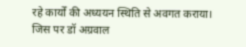रहे कार्यों की अध्ययन स्थिति से अवगत कराया। जिस पर डॉ अग्रवाल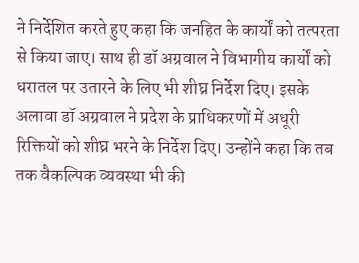ने निर्देशित करते हुए कहा कि जनहित के कार्यों को तत्परता से किया जाए। साथ ही डॉ अग्रवाल ने विभागीय कार्यों को धरातल पर उतारने के लिए भी शीघ्र निर्देश दिए। इसके अलावा डॉ अग्रवाल ने प्रदेश के प्राधिकरणों में अधूरी रिक्तियों को शीघ्र भरने के निर्देश दिए। उन्होंने कहा कि तब तक वैकल्पिक व्यवस्था भी की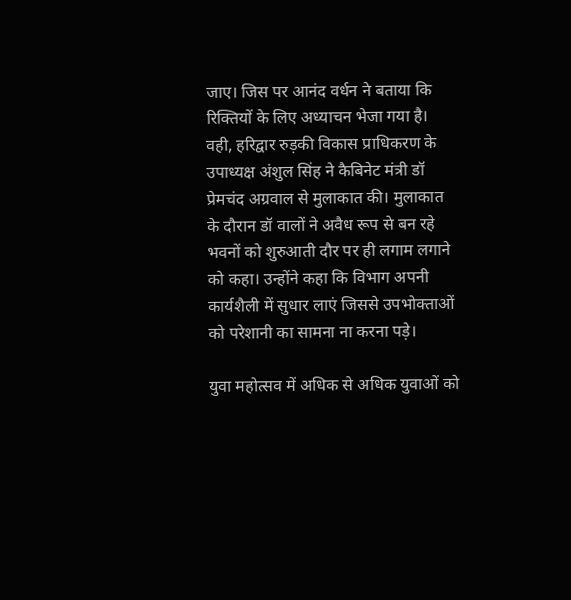जाए। जिस पर आनंद वर्धन ने बताया कि रिक्तियों के लिए अध्याचन भेजा गया है।
वही, हरिद्वार रुड़की विकास प्राधिकरण के उपाध्यक्ष अंशुल सिंह ने कैबिनेट मंत्री डॉ प्रेमचंद अग्रवाल से मुलाकात की। मुलाकात के दौरान डॉ वालों ने अवैध रूप से बन रहे भवनों को शुरुआती दौर पर ही लगाम लगाने को कहा। उन्होंने कहा कि विभाग अपनी कार्यशैली में सुधार लाएं जिससे उपभोक्ताओं को परेशानी का सामना ना करना पड़े।

युवा महोत्सव में अधिक से अधिक युवाओं को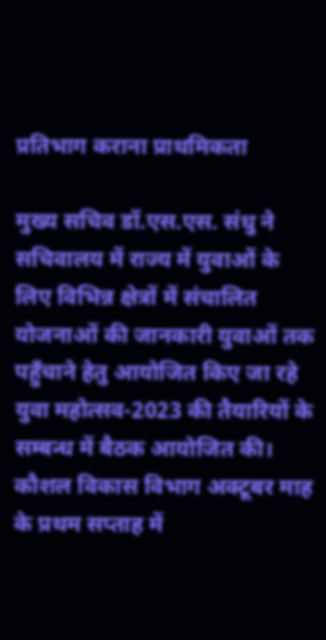प्रतिभाग कराना प्राथमिकता

मुख्य सचिव डॉ.एस.एस. संधु ने सचिवालय में राज्य में युवाओं के लिए विभिन्न क्षेत्रों में संचालित योजनाओं की जानकारी युवाओं तक पहुँचाने हेतु आयोजित किए जा रहे युवा महोत्सव-2023 की तैयारियों के सम्बन्ध में बैठक आयोजित की। कौशल विकास विभाग अक्टूबर माह के प्रथम सप्ताह में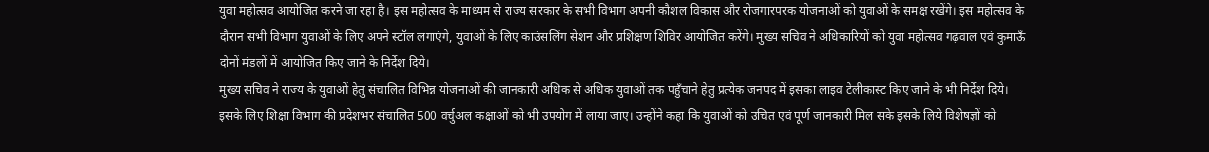युवा महोत्सव आयोजित करने जा रहा है। इस महोत्सव के माध्यम से राज्य सरकार के सभी विभाग अपनी कौशल विकास और रोजगारपरक योजनाओं को युवाओं के समक्ष रखेंगे। इस महोत्सव के दौरान सभी विभाग युवाओं के लिए अपने स्टॉल लगाएंगे, युवाओं के लिए काउंसलिंग सेशन और प्रशिक्षण शिविर आयोजित करेंगे। मुख्य सचिव ने अधिकारियों को युवा महोत्सव गढ़वाल एवं कुमाऊँ दोनों मंडलों में आयोजित किए जाने के निर्देश दिये।
मुख्य सचिव ने राज्य के युवाओं हेतु संचालित विभिन्न योजनाओं की जानकारी अधिक से अधिक युवाओं तक पहुँचाने हेतु प्रत्येक जनपद में इसका लाइव टेलीकास्ट किए जाने के भी निर्देश दिये। इसके लिए शिक्षा विभाग की प्रदेशभर संचालित 500 वर्चुअल कक्षाओं को भी उपयोग में लाया जाए। उन्होंने कहा कि युवाओं को उचित एवं पूर्ण जानकारी मिल सके इसके लिये विशेषज्ञों को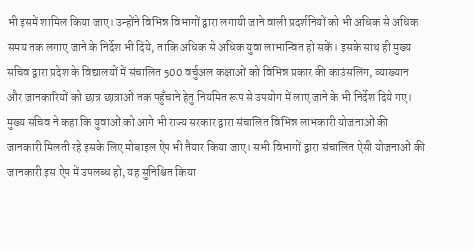भी इसमें शामिल किया जाए। उन्होंने विभिन्न विभागों द्वारा लगायी जाने वाली प्रदर्शनियों को भी अधिक से अधिक समय तक लगाए जाने के निर्देश भी दिये, ताकि अधिक से अधिक युवा लाभान्वित हो सकें। इसके साथ ही मुख्य सचिव द्वारा प्रदेश के विद्यालयों में संचालित 500 वर्चुअल कक्षाओं को विभिन्न प्रकार की काउंसलिंग, व्याख्यान और जानकारियों को छात्र छात्राओं तक पहुँचाने हेतु नियमित रूप से उपयोग में लाए जाने के भी निर्देश दिये गए।
मुख्य सचिव ने कहा कि युवाओं को आगे भी राज्य सरकार द्वारा संचालित विभिन्न लाभकारी योजनाओं की जानकारी मिलती रहे इसके लिए मोबाइल ऐप भी तैयार किया जाए। सभी विभागों द्वारा संचालित ऐसी योजनाओं की जानकारी इस ऐप में उपलब्ध हो, यह सुनिश्चित किया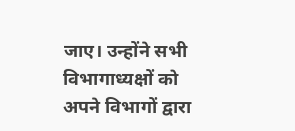जाए। उन्होंने सभी विभागाध्यक्षों को अपने विभागों द्वारा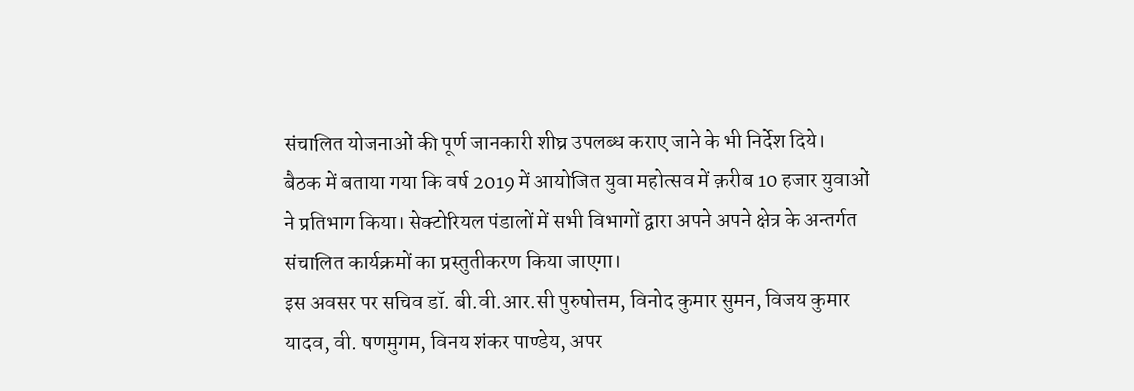संचालित योजनाओं की पूर्ण जानकारी शीघ्र उपलब्ध कराए जाने के भी निर्देश दिये।
बैठक में बताया गया कि वर्ष 2019 में आयोजित युवा महोत्सव में क़रीब 10 हजार युवाओं ने प्रतिभाग किया। सेक्टोरियल पंडालों में सभी विभागों द्वारा अपने अपने क्षेत्र के अन्तर्गत संचालित कार्यक्रमों का प्रस्तुतीकरण किया जाएगा।
इस अवसर पर सचिव डॉ. बी.वी.आर.सी पुरुषोत्तम, विनोद कुमार सुमन, विजय कुमार यादव, वी. षणमुगम, विनय शंकर पाण्डेय, अपर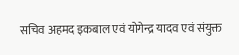सचिव अहमद इकबाल एवं योगेन्द्र यादव एवं संयुक्त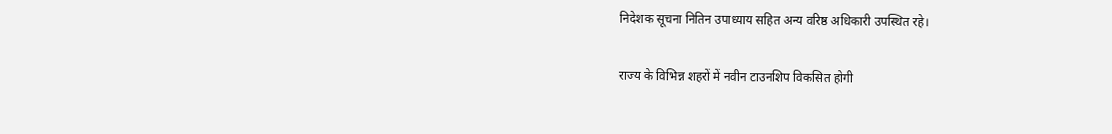निदेशक सूचना नितिन उपाध्याय सहित अन्य वरिष्ठ अधिकारी उपस्थित रहे।

राज्य के विभिन्न शहरों में नवीन टाउनशिप विकसित होगी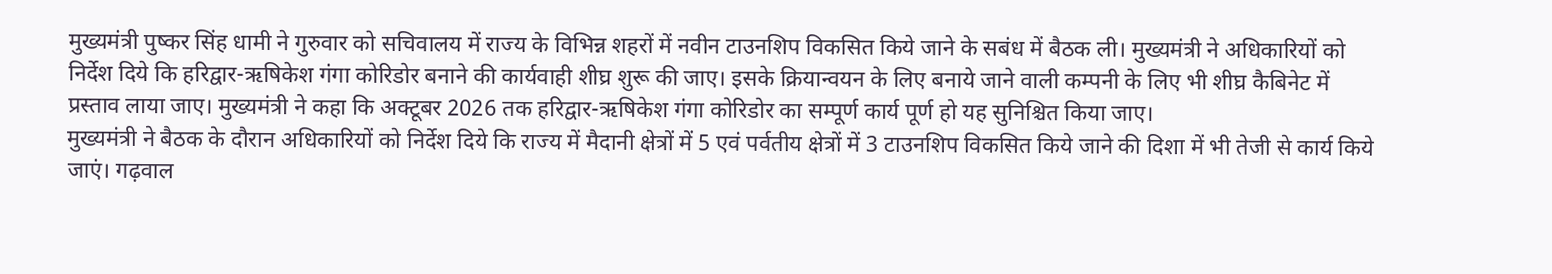मुख्यमंत्री पुष्कर सिंह धामी ने गुरुवार को सचिवालय में राज्य के विभिन्न शहरों में नवीन टाउनशिप विकसित किये जाने के सबंध में बैठक ली। मुख्यमंत्री ने अधिकारियों को निर्देश दिये कि हरिद्वार-ऋषिकेश गंगा कोरिडोर बनाने की कार्यवाही शीघ्र शुरू की जाए। इसके क्रियान्वयन के लिए बनाये जाने वाली कम्पनी के लिए भी शीघ्र कैबिनेट में प्रस्ताव लाया जाए। मुख्यमंत्री ने कहा कि अक्टूबर 2026 तक हरिद्वार-ऋषिकेश गंगा कोरिडोर का सम्पूर्ण कार्य पूर्ण हो यह सुनिश्चित किया जाए।
मुख्यमंत्री ने बैठक के दौरान अधिकारियों को निर्देश दिये कि राज्य में मैदानी क्षेत्रों में 5 एवं पर्वतीय क्षेत्रों में 3 टाउनशिप विकसित किये जाने की दिशा में भी तेजी से कार्य किये जाएं। गढ़वाल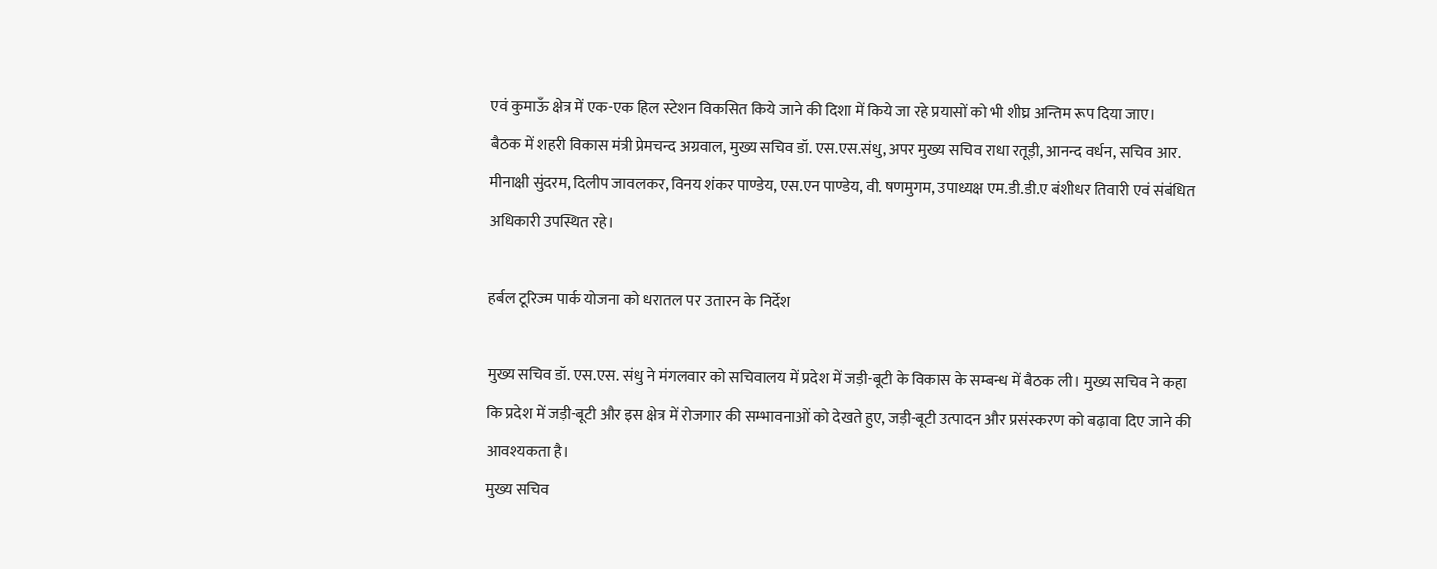एवं कुमाऊँ क्षेत्र में एक-एक हिल स्टेशन विकसित किये जाने की दिशा में किये जा रहे प्रयासों को भी शीघ्र अन्तिम रूप दिया जाए।
बैठक में शहरी विकास मंत्री प्रेमचन्द अग्रवाल, मुख्य सचिव डॉ. एस.एस.संधु, अपर मुख्य सचिव राधा रतूड़ी, आनन्द वर्धन, सचिव आर. मीनाक्षी सुंदरम, दिलीप जावलकर, विनय शंकर पाण्डेय, एस.एन पाण्डेय, वी. षणमुगम, उपाध्यक्ष एम.डी.डी.ए बंशीधर तिवारी एवं संबंधित अधिकारी उपस्थित रहे।

हर्बल टूरिज्म पार्क योजना को धरातल पर उतारन के निर्देश

मुख्य सचिव डॉ. एस.एस. संधु ने मंगलवार को सचिवालय में प्रदेश में जड़ी-बूटी के विकास के सम्बन्ध में बैठक ली। मुख्य सचिव ने कहा कि प्रदेश में जड़ी-बूटी और इस क्षेत्र में रोजगार की सम्भावनाओं को देखते हुए, जड़ी-बूटी उत्पादन और प्रसंस्करण को बढ़ावा दिए जाने की आवश्यकता है।
मुख्य सचिव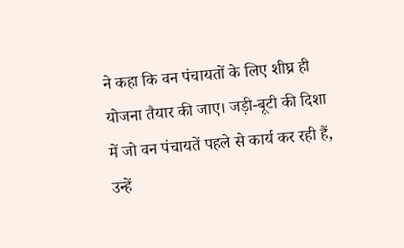ने कहा कि वन पंचायतों के लिए शीघ्र ही योजना तैयार की जाए। जड़ी-बूटी की दिशा में जो वन पंचायतें पहले से कार्य कर रही हैं, उन्हें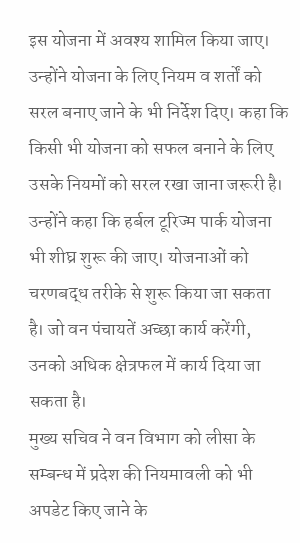इस योजना में अवश्य शामिल किया जाए। उन्होंने योजना के लिए नियम व शर्तों को सरल बनाए जाने के भी निर्देश दिए। कहा कि किसी भी योजना को सफल बनाने के लिए उसके नियमों को सरल रखा जाना जरूरी है। उन्होंने कहा कि हर्बल टूरिज्म पार्क योजना भी शीघ्र शुरू की जाए। योजनाओं को चरणबद्ध तरीके से शुरू किया जा सकता है। जो वन पंचायतें अच्छा कार्य करेंगी, उनको अधिक क्षेत्रफल में कार्य दिया जा सकता है।
मुख्य सचिव ने वन विभाग को लीसा के सम्बन्ध में प्रदेश की नियमावली को भी अपडेट किए जाने के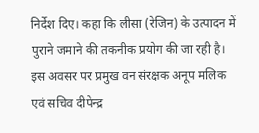निर्देश दिए। कहा कि लीसा (रेजिन) के उत्पादन में पुराने जमाने की तकनीक प्रयोग की जा रही है।
इस अवसर पर प्रमुख वन संरक्षक अनूप मलिक एवं सचिव दीपेन्द्र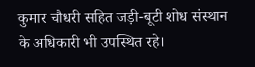कुमार चौधरी सहित जड़ी-बूटी शोध संस्थान के अधिकारी भी उपस्थित रहे।